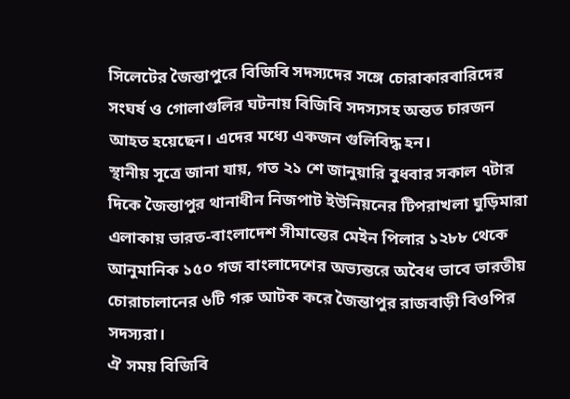সিলেটের জৈন্তাপুরে বিজিবি সদস্যদের সঙ্গে চোরাকারবারিদের সংঘর্ষ ও গোলাগুলির ঘটনায় বিজিবি সদস্যসহ অন্তত চারজন আহত হয়েছেন। এদের মধ্যে একজন গুলিবিদ্ধ হন।
স্থানীয় সূত্রে জানা যায়, গত ২১ শে জানুয়ারি বুধবার সকাল ৭টার দিকে জৈন্তাপুর থানাধীন নিজপাট ইউনিয়নের টিপরাখলা ঘুড়িমারা এলাকায় ভারত-বাংলাদেশ সীমান্তের মেইন পিলার ১২৮৮ থেকে আনুমানিক ১৫০ গজ বাংলাদেশের অভ্যন্তরে অবৈধ ভাবে ভারতীয় চোরাচালানের ৬টি গরু আটক করে জৈন্তাপুর রাজবাড়ী বিওপির সদস্যরা।
ঐ সময় বিজিবি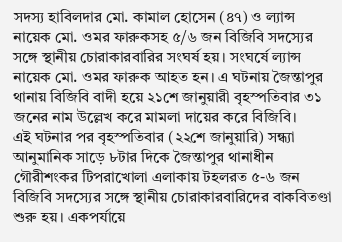সদস্য হাবিলদার মো. কামাল হোসেন (৪৭) ও ল্যান্স নায়েক মো. ওমর ফারুকসহ ৫/৬ জন বিজিবি সদস্যের সঙ্গে স্থানীয় চোরাকারবারির সংঘর্ষ হয়। সংঘর্ষে ল্যান্স নায়েক মো. ওমর ফারুক আহত হন। এ ঘটনায় জৈন্তাপুর থানায় বিজিবি বাদী হয়ে ২১শে জানুয়ারী বৃহস্পতিবার ৩১ জনের নাম উল্লেখ করে মামলা দায়ের করে বিজিবি।
এই ঘটনার পর বৃহস্পতিবার (২২শে জানুয়ারি) সন্ধ্যা আনুমানিক সাড়ে ৮টার দিকে জৈন্তাপুর থানাধীন গৌরীশংকর টিপরাখোলা এলাকায় টহলরত ৫-৬ জন বিজিবি সদস্যের সঙ্গে স্থানীয় চোরাকারবারিদের বাকবিতণ্ডা শুরু হয়। একপর্যায়ে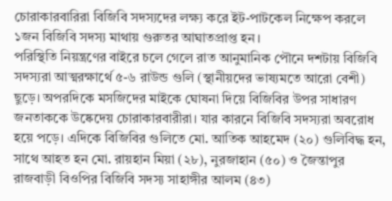চোরাকারবারিরা বিজিবি সদস্যদের লক্ষ্য করে ইট-পাটকেল নিক্ষেপ করলে ১জন বিজিবি সদস্য মাথায় গুরুতর আঘাতপ্রাপ্ত হন।
পরিস্থিতি নিয়ন্ত্রণের বাইরে চলে গেলে রাত আনুমানিক পৌনে দশটায় বিজিবি সদস্যরা আত্মরক্ষার্থে ৫-৬ রাউন্ড গুলি (স্থানীয়দের ভাষ্যমতে আরো বেশী) ছুড়ে। অপরদিকে মসজিদের মাইকে ঘোষনা দিয়ে বিজিবির উপর সাধারণ জনতাককে উষ্কেদেয় চোরাকারবারীরা। যার কারনে বিজিবি সদস্যরা অবরোধ হয়ে পড়ে। এদিকে বিজিবির গুলিতে মো. আতিক আহমেদ (২০) গুলিবিদ্ধ হন, সাথে আহত হন মো. রায়হান মিয়া (২৮), নুরজাহান (৫০) ও জৈন্তাপুর রাজবাড়ী বিওপির বিজিবি সদস্য সাহাঙ্গীর আলম (৪৩)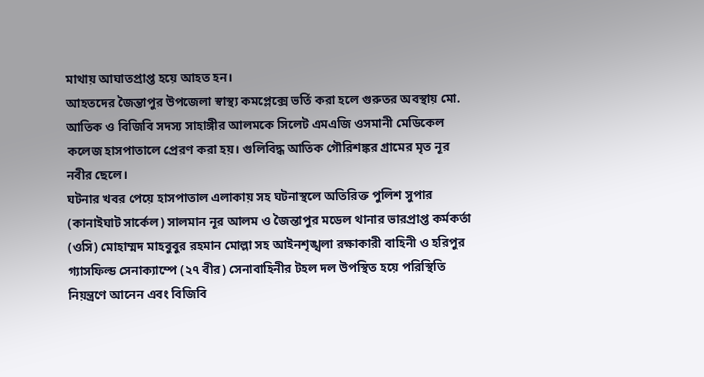মাথায় আঘাতপ্রাপ্ত হয়ে আহত হন।
আহতদের জৈন্তাপুর উপজেলা স্বাস্থ্য কমপ্লেক্সে ভর্তি করা হলে গুরুতর অবস্থায় মো. আতিক ও বিজিবি সদস্য সাহাঙ্গীর আলমকে সিলেট এমএজি ওসমানী মেডিকেল কলেজ হাসপাতালে প্রেরণ করা হয়। গুলিবিদ্ধ আতিক গৌরিশঙ্কর গ্রামের মৃত নূর নবীর ছেলে।
ঘটনার খবর পেয়ে হাসপাতাল এলাকায় সহ ঘটনাস্থলে অতিরিক্ত পুলিশ সুপার (কানাইঘাট সার্কেল) সালমান নূর আলম ও জৈন্তাপুর মডেল থানার ভারপ্রাপ্ত কর্মকর্তা (ওসি) মোহাম্মদ মাহবুবুর রহমান মোল্লা সহ আইনশৃঙ্খলা রক্ষাকারী বাহিনী ও হরিপুর গ্যাসফিল্ড সেনাক্যাম্পে (২৭ বীর) সেনাবাহিনীর টহল দল উপস্থিত হয়ে পরিস্থিতি নিয়ন্ত্রণে আনেন এবং বিজিবি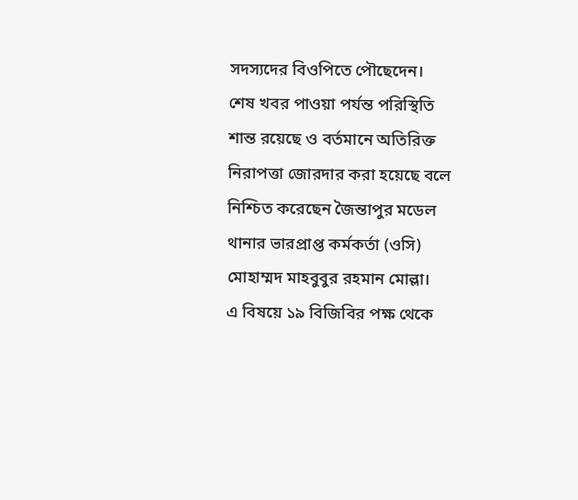সদস্যদের বিওপিতে পৌছেদেন।
শেষ খবর পাওয়া পর্যন্ত পরিস্থিতি শান্ত রয়েছে ও বর্তমানে অতিরিক্ত নিরাপত্তা জোরদার করা হয়েছে বলে নিশ্চিত করেছেন জৈন্তাপুর মডেল থানার ভারপ্রাপ্ত কর্মকর্তা (ওসি) মোহাম্মদ মাহবুবুর রহমান মোল্লা।
এ বিষয়ে ১৯ বিজিবির পক্ষ থেকে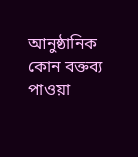আনুষ্ঠানিক কোন বক্তব্য পাওয়া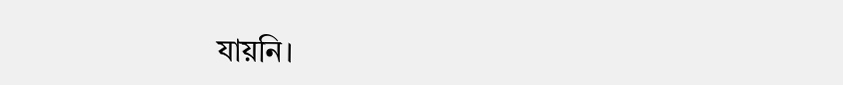যায়নি।